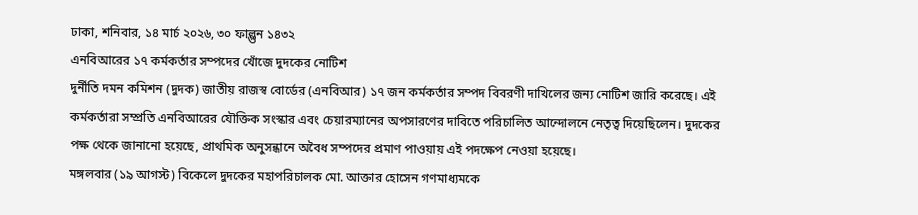ঢাকা, শনিবার, ১৪ মার্চ ২০২৬, ৩০ ফাল্গুন ১৪৩২
এনবিআরের ১৭ কর্মকর্তার সম্পদের খোঁজে দুদকের নোটিশ
দুর্নীতি দমন কমিশন (দুদক) জাতীয় রাজস্ব বোর্ডের (এনবিআর) ১৭ জন কর্মকর্তার সম্পদ বিবরণী দাখিলের জন্য নোটিশ জারি করেছে। এই কর্মকর্তারা সম্প্রতি এনবিআরের যৌক্তিক সংস্কার এবং চেয়ারম্যানের অপসারণের দাবিতে পরিচালিত আন্দোলনে নেতৃত্ব দিয়েছিলেন। দুদকের পক্ষ থেকে জানানো হয়েছে, প্রাথমিক অনুসন্ধানে অবৈধ সম্পদের প্রমাণ পাওয়ায় এই পদক্ষেপ নেওয়া হয়েছে।
মঙ্গলবার (১৯ আগস্ট) বিকেলে দুদকের মহাপরিচালক মো. আক্তার হোসেন গণমাধ্যমকে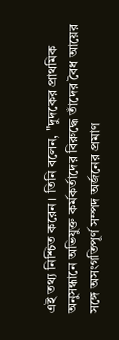এই তথ্য নিশ্চিত করেন। তিনি বলেন, "দুদকের প্রাথমিক অনুসন্ধানে অভিযুক্ত কর্মকর্তাদের বিরুদ্ধে তাঁদের বৈধ আয়ের সঙ্গে অসংগতিপূর্ণ সম্পদ অর্জনের প্রমাণ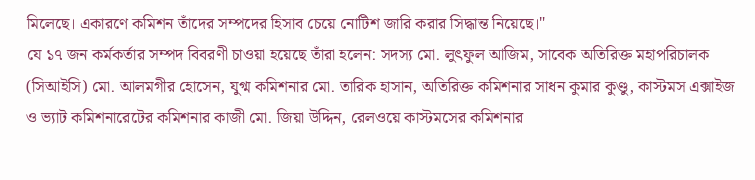মিলেছে। একারণে কমিশন তাঁদের সম্পদের হিসাব চেয়ে নোটিশ জারি করার সিদ্ধান্ত নিয়েছে।"
যে ১৭ জন কর্মকর্তার সম্পদ বিবরণী চাওয়া হয়েছে তাঁরা হলেন: সদস্য মো. লুৎফুল আজিম, সাবেক অতিরিক্ত মহাপরিচালক (সিআইসি) মো. আলমগীর হোসেন, যুগ্ম কমিশনার মো. তারিক হাসান, অতিরিক্ত কমিশনার সাধন কুমার কুণ্ডু, কাস্টমস এক্সাইজ ও ভ্যাট কমিশনারেটের কমিশনার কাজী মো. জিয়া উদ্দিন, রেলওয়ে কাস্টমসের কমিশনার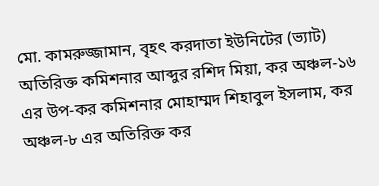মো. কামরুজ্জামান, বৃহৎ করদাতা ইউনিটের (ভ্যাট) অতিরিক্ত কমিশনার আব্দুর রশিদ মিয়া, কর অঞ্চল-১৬ এর উপ-কর কমিশনার মোহাম্মদ শিহাবুল ইসলাম, কর অঞ্চল-৮ এর অতিরিক্ত কর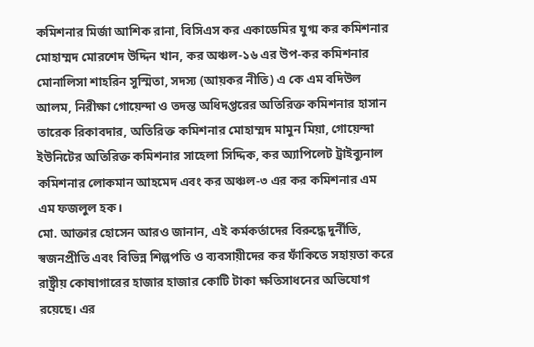কমিশনার মির্জা আশিক রানা, বিসিএস কর একাডেমির যুগ্ম কর কমিশনার মোহাম্মদ মোরশেদ উদ্দিন খান, কর অঞ্চল-১৬ এর উপ-কর কমিশনার মোনালিসা শাহরিন সুস্মিতা, সদস্য (আয়কর নীতি) এ কে এম বদিউল আলম, নিরীক্ষা গোয়েন্দা ও তদন্ত অধিদপ্তরের অতিরিক্ত কমিশনার হাসান তারেক রিকাবদার, অতিরিক্ত কমিশনার মোহাম্মদ মামুন মিয়া, গোয়েন্দা ইউনিটের অতিরিক্ত কমিশনার সাহেলা সিদ্দিক, কর অ্যাপিলেট ট্রাইব্যুনাল কমিশনার লোকমান আহমেদ এবং কর অঞ্চল-৩ এর কর কমিশনার এম এম ফজলুল হক।
মো. আক্তার হোসেন আরও জানান, এই কর্মকর্তাদের বিরুদ্ধে দুর্নীতি, স্বজনপ্রীতি এবং বিভিন্ন শিল্পপতি ও ব্যবসায়ীদের কর ফাঁকিতে সহায়তা করে রাষ্ট্রীয় কোষাগারের হাজার হাজার কোটি টাকা ক্ষতিসাধনের অভিযোগ রয়েছে। এর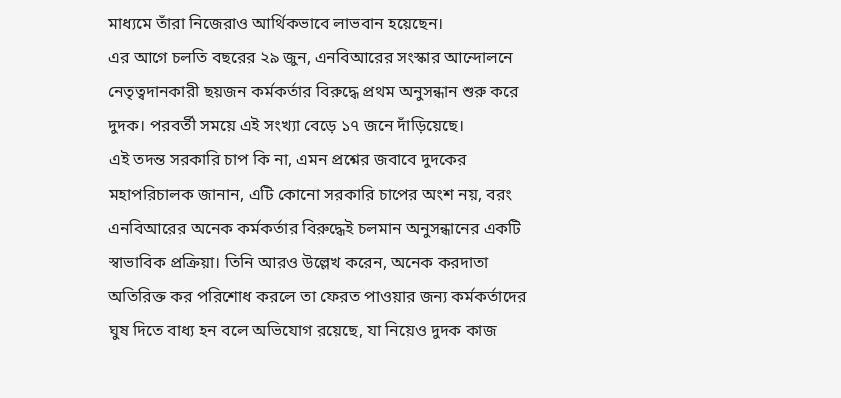মাধ্যমে তাঁরা নিজেরাও আর্থিকভাবে লাভবান হয়েছেন।
এর আগে চলতি বছরের ২৯ জুন, এনবিআরের সংস্কার আন্দোলনে নেতৃত্বদানকারী ছয়জন কর্মকর্তার বিরুদ্ধে প্রথম অনুসন্ধান শুরু করে দুদক। পরবর্তী সময়ে এই সংখ্যা বেড়ে ১৭ জনে দাঁড়িয়েছে।
এই তদন্ত সরকারি চাপ কি না, এমন প্রশ্নের জবাবে দুদকের মহাপরিচালক জানান, এটি কোনো সরকারি চাপের অংশ নয়, বরং এনবিআরের অনেক কর্মকর্তার বিরুদ্ধেই চলমান অনুসন্ধানের একটি স্বাভাবিক প্রক্রিয়া। তিনি আরও উল্লেখ করেন, অনেক করদাতা অতিরিক্ত কর পরিশোধ করলে তা ফেরত পাওয়ার জন্য কর্মকর্তাদের ঘুষ দিতে বাধ্য হন বলে অভিযোগ রয়েছে, যা নিয়েও দুদক কাজ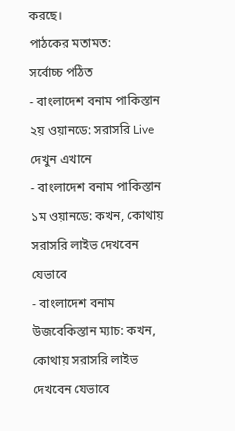করছে।
পাঠকের মতামত:
সর্বোচ্চ পঠিত
- বাংলাদেশ বনাম পাকিস্তান ২য় ওয়ানডে: সরাসরি Live দেখুন এখানে
- বাংলাদেশ বনাম পাকিস্তান ১ম ওয়ানডে: কখন, কোথায় সরাসরি লাইভ দেখবেন যেভাবে
- বাংলাদেশ বনাম উজবেকিস্তান ম্যাচ: কখন, কোথায় সরাসরি লাইভ দেখবেন যেভাবে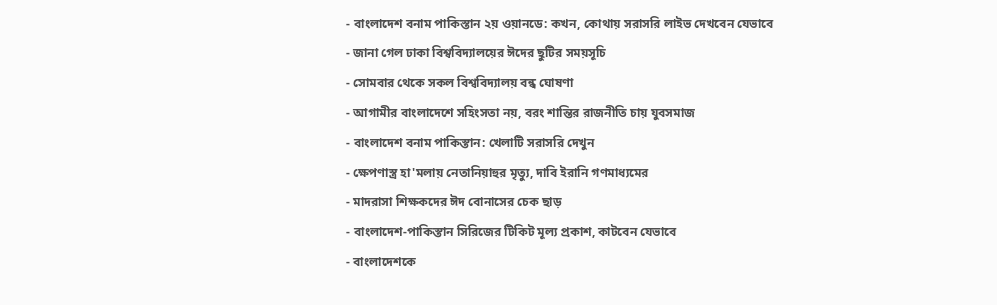- বাংলাদেশ বনাম পাকিস্তান ২য় ওয়ানডে: কখন, কোথায় সরাসরি লাইভ দেখবেন যেভাবে
- জানা গেল ঢাকা বিশ্ববিদ্যালয়ের ঈদের ছুটির সময়সূচি
- সোমবার থেকে সকল বিশ্ববিদ্যালয় বন্ধ ঘোষণা
- আগামীর বাংলাদেশে সহিংসতা নয়, বরং শান্তির রাজনীতি চায় যুবসমাজ
- বাংলাদেশ বনাম পাকিস্তান: খেলাটি সরাসরি দেখুন
- ক্ষেপণাস্ত্র হা'মলায় নেতানিয়াহুর মৃত্যু, দাবি ইরানি গণমাধ্যমের
- মাদরাসা শিক্ষকদের ঈদ বোনাসের চেক ছাড়
- বাংলাদেশ-পাকিস্তান সিরিজের টিকিট মূল্য প্রকাশ, কাটবেন যেভাবে
- বাংলাদেশকে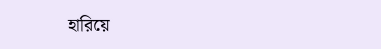হারিয়ে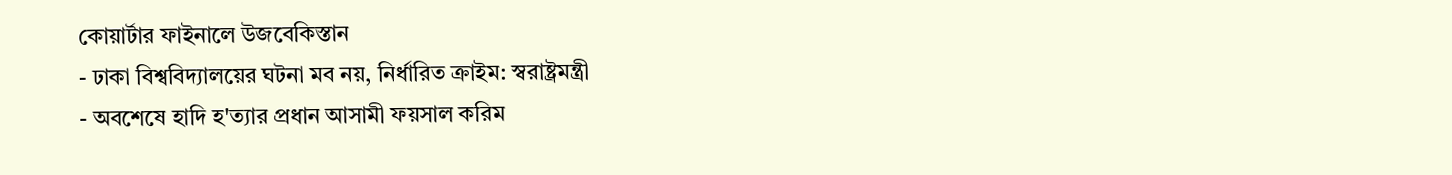কোয়ার্টার ফাইনালে উজবেকিস্তান
- ঢাকা বিশ্ববিদ্যালয়ের ঘটনা মব নয়, নির্ধারিত ক্রাইম: স্বরাষ্ট্রমন্ত্রী
- অবশেষে হাদি হ'ত্যার প্রধান আসামী ফয়সাল করিম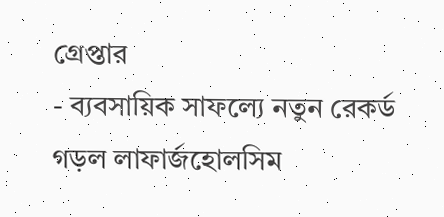গ্রেপ্তার
- ব্যবসায়িক সাফল্যে নতুন রেকর্ড গড়ল লাফার্জহোলসিম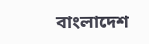বাংলাদেশ